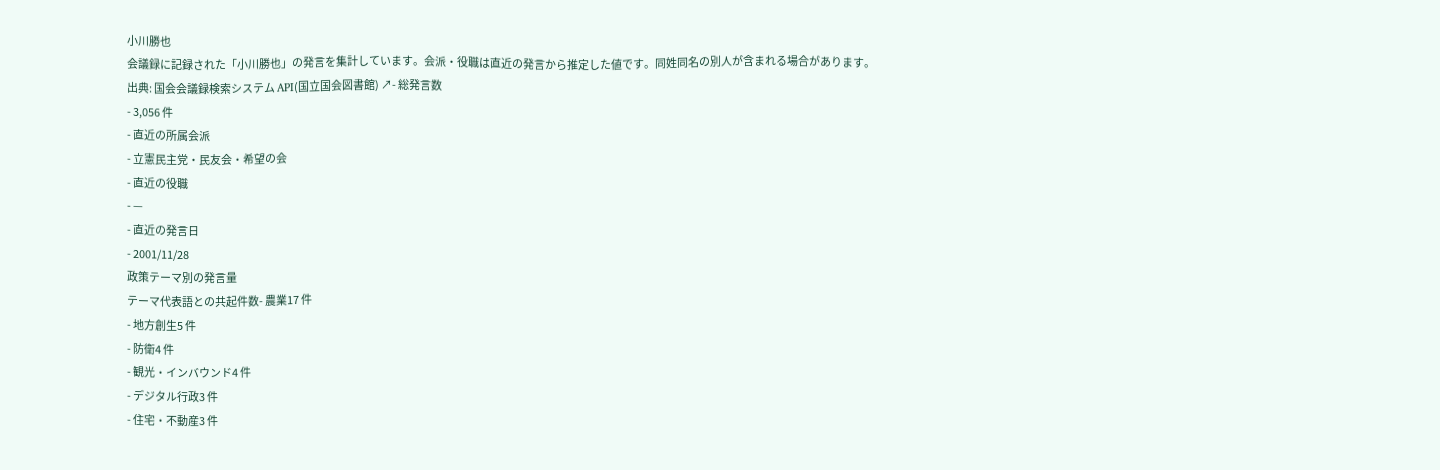小川勝也
会議録に記録された「小川勝也」の発言を集計しています。会派・役職は直近の発言から推定した値です。同姓同名の別人が含まれる場合があります。
出典: 国会会議録検索システム API(国立国会図書館) ↗- 総発言数
- 3,056 件
- 直近の所属会派
- 立憲民主党・民友会・希望の会
- 直近の役職
- —
- 直近の発言日
- 2001/11/28
政策テーマ別の発言量
テーマ代表語との共起件数- 農業17 件
- 地方創生5 件
- 防衛4 件
- 観光・インバウンド4 件
- デジタル行政3 件
- 住宅・不動産3 件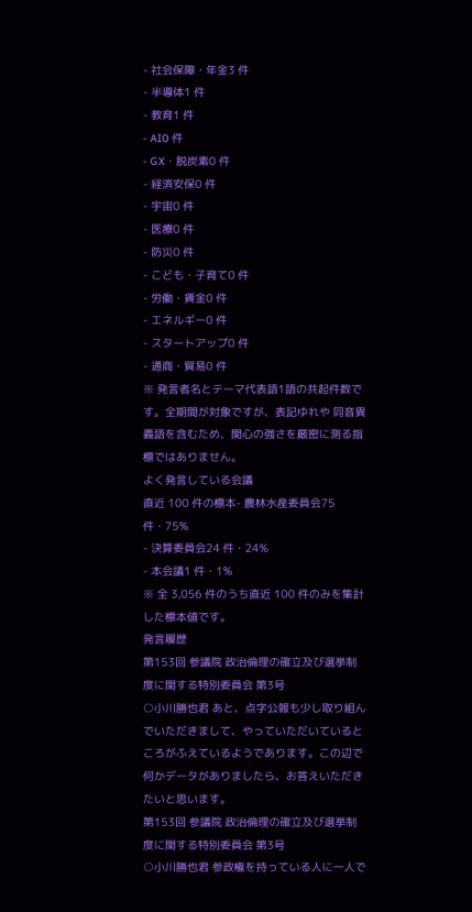- 社会保障・年金3 件
- 半導体1 件
- 教育1 件
- AI0 件
- GX・脱炭素0 件
- 経済安保0 件
- 宇宙0 件
- 医療0 件
- 防災0 件
- こども・子育て0 件
- 労働・賃金0 件
- エネルギー0 件
- スタートアップ0 件
- 通商・貿易0 件
※ 発言者名とテーマ代表語1語の共起件数です。全期間が対象ですが、表記ゆれや 同音異義語を含むため、関心の強さを厳密に測る指標ではありません。
よく発言している会議
直近 100 件の標本- 農林水産委員会75 件・75%
- 決算委員会24 件・24%
- 本会議1 件・1%
※ 全 3,056 件のうち直近 100 件のみを集計した標本値です。
発言履歴
第153回 参議院 政治倫理の確立及び選挙制度に関する特別委員会 第3号
○小川勝也君 あと、点字公報も少し取り組んでいただきまして、やっていただいているところがふえているようであります。この辺で何かデータがありましたら、お答えいただきたいと思います。
第153回 参議院 政治倫理の確立及び選挙制度に関する特別委員会 第3号
○小川勝也君 参政権を持っている人に一人で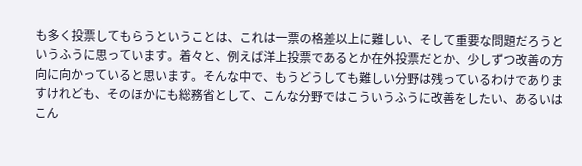も多く投票してもらうということは、これは一票の格差以上に難しい、そして重要な問題だろうというふうに思っています。着々と、例えば洋上投票であるとか在外投票だとか、少しずつ改善の方向に向かっていると思います。そんな中で、もうどうしても難しい分野は残っているわけでありますけれども、そのほかにも総務省として、こんな分野ではこういうふうに改善をしたい、あるいはこん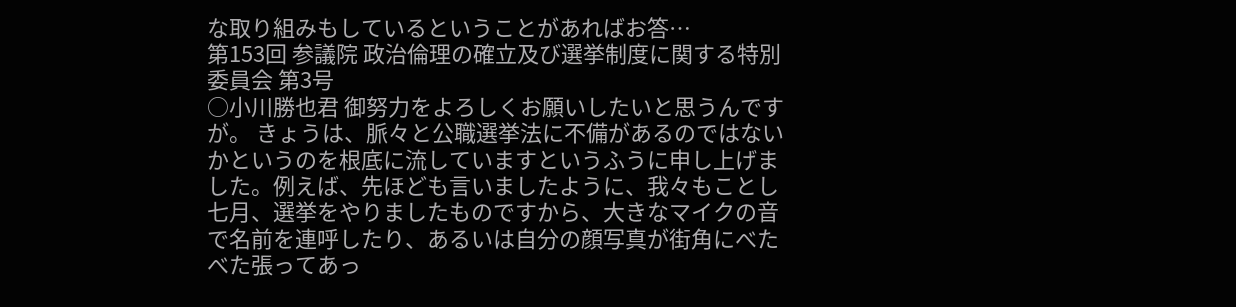な取り組みもしているということがあればお答…
第153回 参議院 政治倫理の確立及び選挙制度に関する特別委員会 第3号
○小川勝也君 御努力をよろしくお願いしたいと思うんですが。 きょうは、脈々と公職選挙法に不備があるのではないかというのを根底に流していますというふうに申し上げました。例えば、先ほども言いましたように、我々もことし七月、選挙をやりましたものですから、大きなマイクの音で名前を連呼したり、あるいは自分の顔写真が街角にべたべた張ってあっ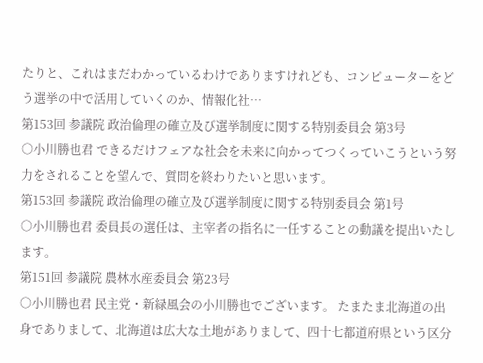たりと、これはまだわかっているわけでありますけれども、コンピューターをどう選挙の中で活用していくのか、情報化社…
第153回 参議院 政治倫理の確立及び選挙制度に関する特別委員会 第3号
○小川勝也君 できるだけフェアな社会を未来に向かってつくっていこうという努力をされることを望んで、質問を終わりたいと思います。
第153回 参議院 政治倫理の確立及び選挙制度に関する特別委員会 第1号
○小川勝也君 委員長の選任は、主宰者の指名に一任することの動議を提出いたします。
第151回 参議院 農林水産委員会 第23号
○小川勝也君 民主党・新緑風会の小川勝也でございます。 たまたま北海道の出身でありまして、北海道は広大な土地がありまして、四十七都道府県という区分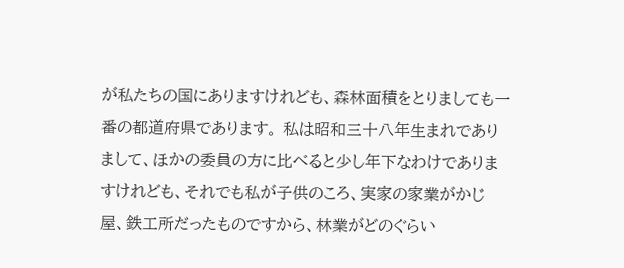が私たちの国にありますけれども、森林面積をとりましても一番の都道府県であります。 私は昭和三十八年生まれでありまして、ほかの委員の方に比べると少し年下なわけでありますけれども、それでも私が子供のころ、実家の家業がかじ屋、鉄工所だったものですから、林業がどのぐらい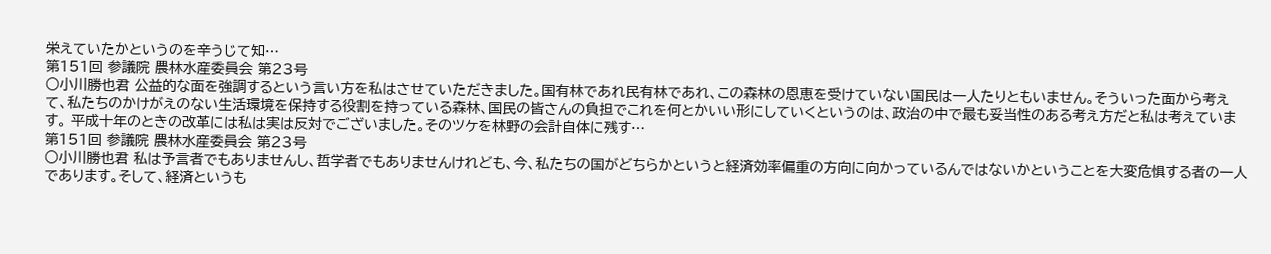栄えていたかというのを辛うじて知…
第151回 参議院 農林水産委員会 第23号
○小川勝也君 公益的な面を強調するという言い方を私はさせていただきました。国有林であれ民有林であれ、この森林の恩恵を受けていない国民は一人たりともいません。そういった面から考えて、私たちのかけがえのない生活環境を保持する役割を持っている森林、国民の皆さんの負担でこれを何とかいい形にしていくというのは、政治の中で最も妥当性のある考え方だと私は考えています。 平成十年のときの改革には私は実は反対でございました。そのツケを林野の会計自体に残す…
第151回 参議院 農林水産委員会 第23号
○小川勝也君 私は予言者でもありませんし、哲学者でもありませんけれども、今、私たちの国がどちらかというと経済効率偏重の方向に向かっているんではないかということを大変危惧する者の一人であります。そして、経済というも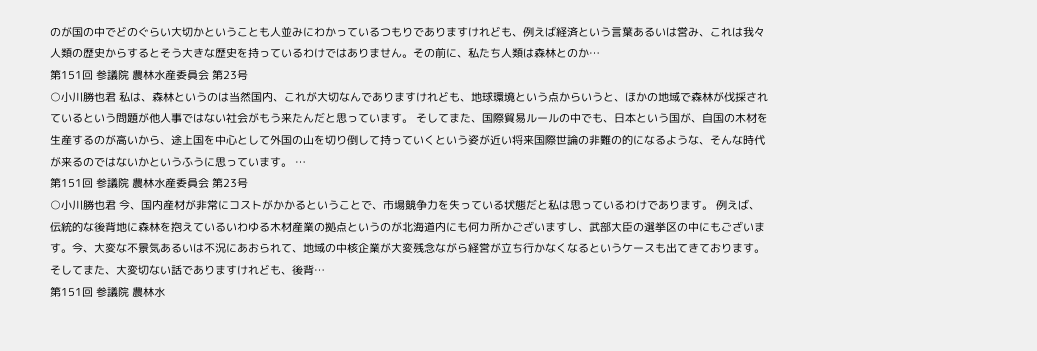のが国の中でどのぐらい大切かということも人並みにわかっているつもりでありますけれども、例えば経済という言葉あるいは営み、これは我々人類の歴史からするとそう大きな歴史を持っているわけではありません。その前に、私たち人類は森林とのか…
第151回 参議院 農林水産委員会 第23号
○小川勝也君 私は、森林というのは当然国内、これが大切なんでありますけれども、地球環境という点からいうと、ほかの地域で森林が伐採されているという問題が他人事ではない社会がもう来たんだと思っています。 そしてまた、国際貿易ルールの中でも、日本という国が、自国の木材を生産するのが高いから、途上国を中心として外国の山を切り倒して持っていくという姿が近い将来国際世論の非難の的になるような、そんな時代が来るのではないかというふうに思っています。 …
第151回 参議院 農林水産委員会 第23号
○小川勝也君 今、国内産材が非常にコストがかかるということで、市場競争力を失っている状態だと私は思っているわけであります。 例えば、伝統的な後背地に森林を抱えているいわゆる木材産業の拠点というのが北海道内にも何カ所かございますし、武部大臣の選挙区の中にもございます。今、大変な不景気あるいは不況にあおられて、地域の中核企業が大変残念ながら経営が立ち行かなくなるというケースも出てきております。そしてまた、大変切ない話でありますけれども、後背…
第151回 参議院 農林水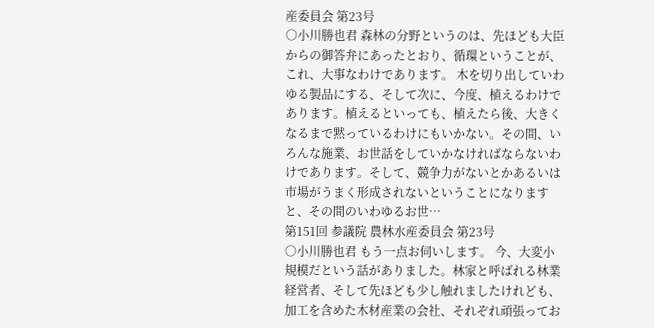産委員会 第23号
○小川勝也君 森林の分野というのは、先ほども大臣からの御答弁にあったとおり、循環ということが、これ、大事なわけであります。 木を切り出していわゆる製品にする、そして次に、今度、植えるわけであります。植えるといっても、植えたら後、大きくなるまで黙っているわけにもいかない。その間、いろんな施業、お世話をしていかなければならないわけであります。そして、競争力がないとかあるいは市場がうまく形成されないということになりますと、その間のいわゆるお世…
第151回 参議院 農林水産委員会 第23号
○小川勝也君 もう一点お伺いします。 今、大変小規模だという話がありました。林家と呼ばれる林業経営者、そして先ほども少し触れましたけれども、加工を含めた木材産業の会社、それぞれ頑張ってお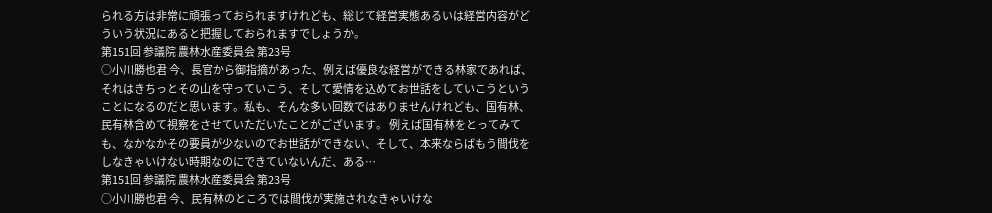られる方は非常に頑張っておられますけれども、総じて経営実態あるいは経営内容がどういう状況にあると把握しておられますでしょうか。
第151回 参議院 農林水産委員会 第23号
○小川勝也君 今、長官から御指摘があった、例えば優良な経営ができる林家であれば、それはきちっとその山を守っていこう、そして愛情を込めてお世話をしていこうということになるのだと思います。私も、そんな多い回数ではありませんけれども、国有林、民有林含めて視察をさせていただいたことがございます。 例えば国有林をとってみても、なかなかその要員が少ないのでお世話ができない、そして、本来ならばもう間伐をしなきゃいけない時期なのにできていないんだ、ある…
第151回 参議院 農林水産委員会 第23号
○小川勝也君 今、民有林のところでは間伐が実施されなきゃいけな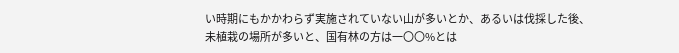い時期にもかかわらず実施されていない山が多いとか、あるいは伐採した後、未植栽の場所が多いと、国有林の方は一〇〇%とは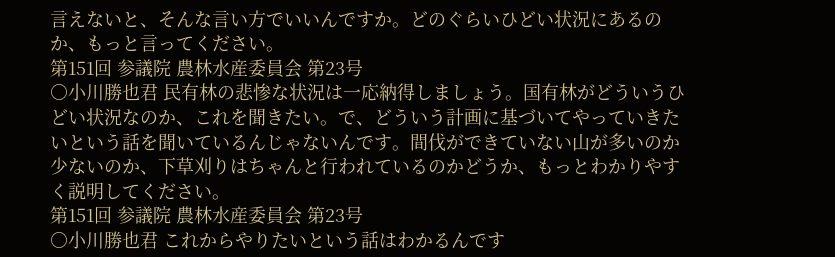言えないと、そんな言い方でいいんですか。どのぐらいひどい状況にあるのか、もっと言ってください。
第151回 参議院 農林水産委員会 第23号
○小川勝也君 民有林の悲惨な状況は一応納得しましょう。国有林がどういうひどい状況なのか、これを聞きたい。で、どういう計画に基づいてやっていきたいという話を聞いているんじゃないんです。間伐ができていない山が多いのか少ないのか、下草刈りはちゃんと行われているのかどうか、もっとわかりやすく説明してください。
第151回 参議院 農林水産委員会 第23号
○小川勝也君 これからやりたいという話はわかるんです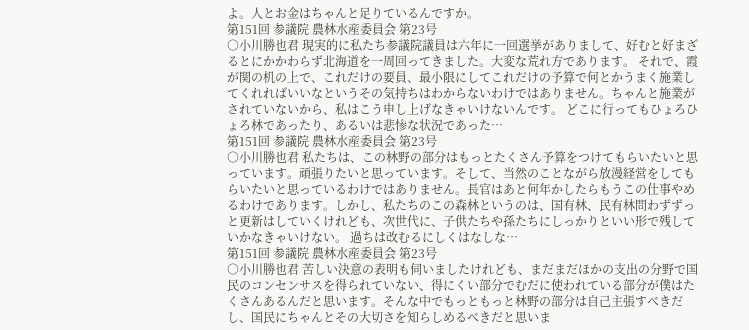よ。人とお金はちゃんと足りているんですか。
第151回 参議院 農林水産委員会 第23号
○小川勝也君 現実的に私たち参議院議員は六年に一回選挙がありまして、好むと好まざるとにかかわらず北海道を一周回ってきました。大変な荒れ方であります。 それで、霞が関の机の上で、これだけの要員、最小限にしてこれだけの予算で何とかうまく施業してくれればいいなというその気持ちはわからないわけではありません。ちゃんと施業がされていないから、私はこう申し上げなきゃいけないんです。 どこに行ってもひょろひょろ林であったり、あるいは悲惨な状況であった…
第151回 参議院 農林水産委員会 第23号
○小川勝也君 私たちは、この林野の部分はもっとたくさん予算をつけてもらいたいと思っています。頑張りたいと思っています。そして、当然のことながら放漫経営をしてもらいたいと思っているわけではありません。長官はあと何年かしたらもうこの仕事やめるわけであります。しかし、私たちのこの森林というのは、国有林、民有林問わずずっと更新はしていくけれども、次世代に、子供たちや孫たちにしっかりといい形で残していかなきゃいけない。 過ちは改むるにしくはなしな…
第151回 参議院 農林水産委員会 第23号
○小川勝也君 苦しい決意の表明も伺いましたけれども、まだまだほかの支出の分野で国民のコンセンサスを得られていない、得にくい部分でむだに使われている部分が僕はたくさんあるんだと思います。そんな中でもっともっと林野の部分は自己主張すべきだし、国民にちゃんとその大切さを知らしめるべきだと思いま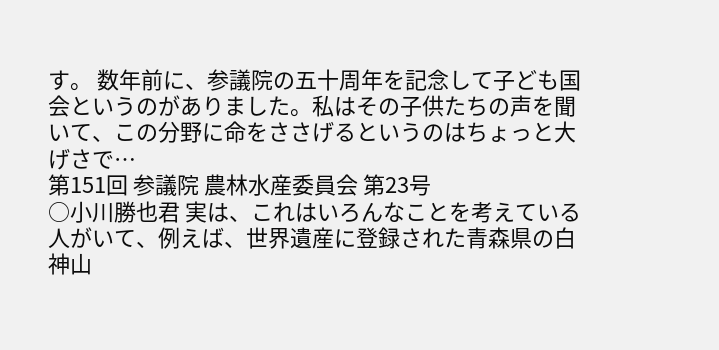す。 数年前に、参議院の五十周年を記念して子ども国会というのがありました。私はその子供たちの声を聞いて、この分野に命をささげるというのはちょっと大げさで…
第151回 参議院 農林水産委員会 第23号
○小川勝也君 実は、これはいろんなことを考えている人がいて、例えば、世界遺産に登録された青森県の白神山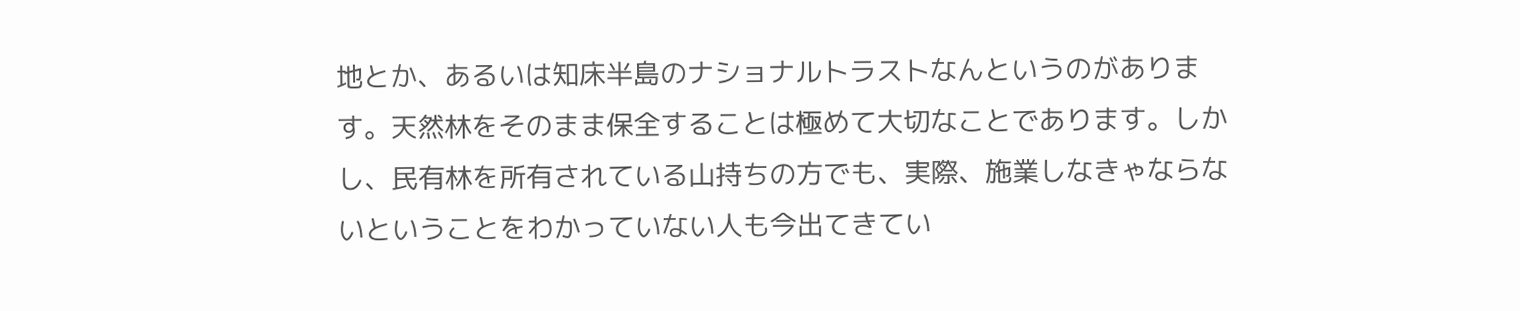地とか、あるいは知床半島のナショナルトラストなんというのがあります。天然林をそのまま保全することは極めて大切なことであります。しかし、民有林を所有されている山持ちの方でも、実際、施業しなきゃならないということをわかっていない人も今出てきてい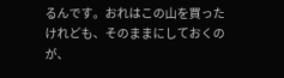るんです。おれはこの山を買ったけれども、そのままにしておくのが、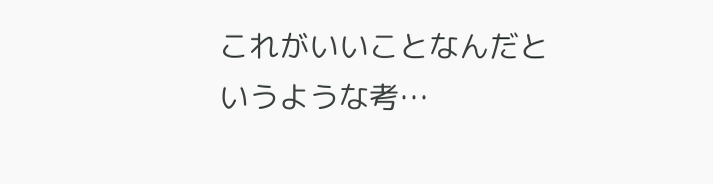これがいいことなんだというような考…